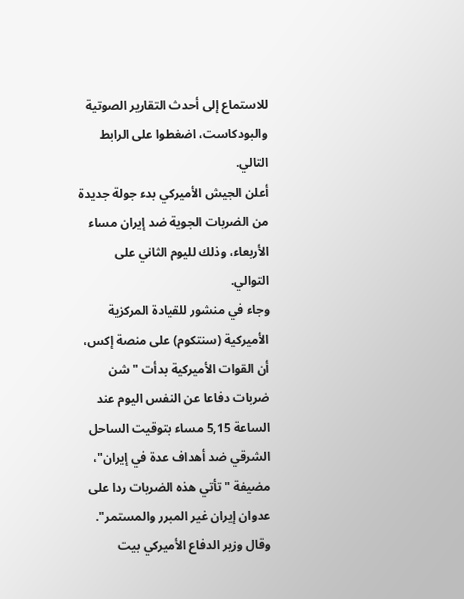للاستماع إلى أحدث التقارير الصوتية والبودكاست، اضغطوا على الرابط التالي.
أعلن الجيش الأميركي بدء جولة جديدة من الضربات الجوية ضد إيران مساء الأربعاء، وذلك لليوم الثاني على التوالي.
وجاء في منشور للقيادة المركزية الأميركية (سنتكوم) على منصة إكس، أن القوات الأميركية بدأت "شن ضربات دفاعا عن النفس اليوم عند الساعة 5,15 مساء بتوقيت الساحل الشرقي ضد أهداف عدة في إيران"، مضيفة "تأتي هذه الضربات ردا على عدوان إيران غير المبرر والمستمر".
وقال وزير الدفاع الأميركي بيت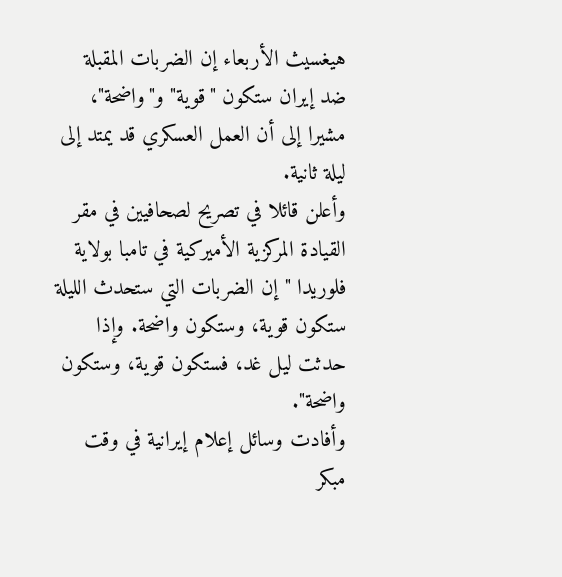هيغسيث الأربعاء إن الضربات المقبلة ضد إيران ستكون "قوية" و"واضحة"، مشيرا إلى أن العمل العسكري قد يمتد إلى ليلة ثانية.
وأعلن قائلا في تصريح لصحافيين في مقر القيادة المركزية الأميركية في تامبا بولاية فلوريدا "إن الضربات التي ستحدث الليلة ستكون قوية، وستكون واضحة. وإذا حدثت ليل غد، فستكون قوية، وستكون واضحة".
وأفادت وسائل إعلام إيرانية في وقت مبكر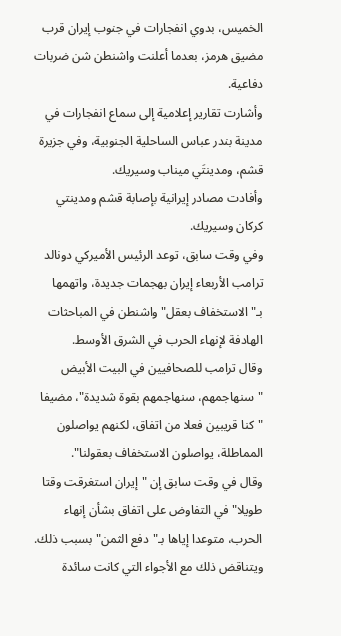الخميس، بدوي انفجارات في جنوب إيران قرب مضيق هرمز، بعدما أعلنت واشنطن شن ضربات دفاعية.
وأشارت تقارير إعلامية إلى سماع انفجارات في مدينة بندر عباس الساحلية الجنوبية، وفي جزيرة قشم، ومدينتَي ميناب وسيريك.
وأفادت مصادر إيرانية بإصابة قشم ومدينتي كركان وسيريك.
وفي وقت سابق، توعد الرئيس الأميركي دونالد ترامب الأربعاء إيران بهجمات جديدة، واتهمها بـ"الاستخفاف بعقل" واشنطن في المباحثات الهادفة لإنهاء الحرب في الشرق الأوسط.
وقال ترامب للصحافيين في البيت الأبيض "سنهاجمهم، سنهاجمهم بقوة شديدة"، مضيفا "كنا قريبين فعلا من اتفاق، لكنهم يواصلون المماطلة، يواصلون الاستخفاف بعقولنا".
وقال في وقت سابق إن "إيران استغرقت وقتا طويلا" في التفاوض على اتفاق بشأن إنهاء الحرب، متوعدا إياها بـ"دفع الثمن" بسبب ذلك.
ويتناقض ذلك مع الأجواء التي كانت سائدة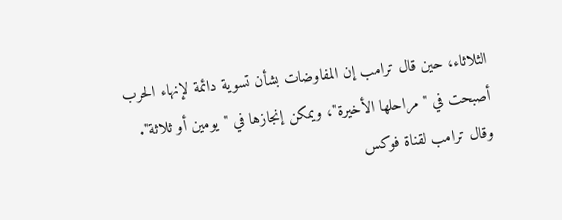الثلاثاء، حين قال ترامب إن المفاوضات بشأن تسوية دائمة لإنهاء الحرب أصبحت في "مراحلها الأخيرة"، ويمكن إنجازها في "يومين أو ثلاثة".
وقال ترامب لقناة فوكس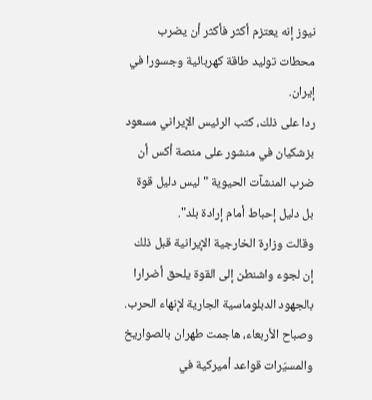نيوز إنه يعتزم أكثر فأكثر أن يضرب محطات توليد طاقة كهربائية وجسورا في إيران.
ردا على ذلك، كتب الرئيس الإيراني مسعود بزشكيان في منشور على منصة أكس أن ضرب المنشآت الحيوية "ليس دليل قوة بل دليل إحباط أمام إرادة بلد".
وقالت وزارة الخارجية الإيرانية قبل ذلك إن لجوء واشنطن إلى القوة يلحق أضرارا بالجهود الدبلوماسية الجارية لإنهاء الحرب.
وصباح الأربعاء، هاجمت طهران بالصواريخ والمسيّرات قواعد أميركية في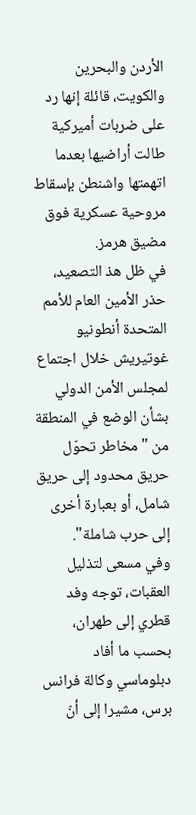الأردن والبحرين والكويت، قائلة إنها رد على ضربات أميركية طالت أراضيها بعدما اتهمتها واشنطن بإسقاط مروحية عسكرية فوق مضيق هرمز.
في ظل هذ التصعيد، حذر الأمين العام للأمم المتحدة أنطونيو غوتيريش خلال اجتماع لمجلس الأمن الدولي بشأن الوضع في المنطقة من "مخاطر تحوّل حريق محدود إلى حريق شامل، أو بعبارة أخرى إلى حرب شاملة".
وفي مسعى لتذليل العقبات، توجه وفد قطري إلى طهران، بحسب ما أفاد دبلوماسي وكالة فرانس برس، مشيرا إلى أنّ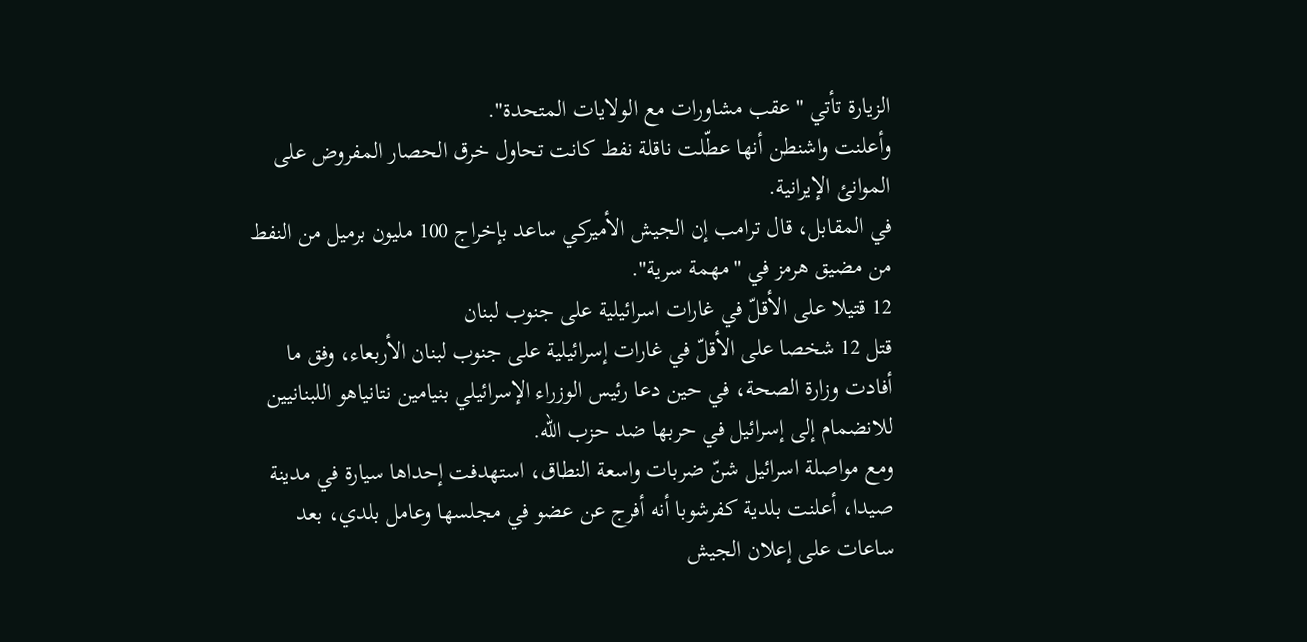الزيارة تأتي "عقب مشاورات مع الولايات المتحدة".
وأعلنت واشنطن أنها عطّلت ناقلة نفط كانت تحاول خرق الحصار المفروض على الموانئ الإيرانية.
في المقابل، قال ترامب إن الجيش الأميركي ساعد بإخراج 100 مليون برميل من النفط من مضيق هرمز في "مهمة سرية".
12 قتيلا على الأقلّ في غارات اسرائيلية على جنوب لبنان
قتل 12 شخصا على الأقلّ في غارات إسرائيلية على جنوب لبنان الأربعاء، وفق ما أفادت وزارة الصحة، في حين دعا رئيس الوزراء الإسرائيلي بنيامين نتانياهو اللبنانيين للانضمام إلى إسرائيل في حربها ضد حزب الله.
ومع مواصلة اسرائيل شنّ ضربات واسعة النطاق، استهدفت إحداها سيارة في مدينة صيدا، أعلنت بلدية كفرشوبا أنه أفرج عن عضو في مجلسها وعامل بلدي، بعد ساعات على إعلان الجيش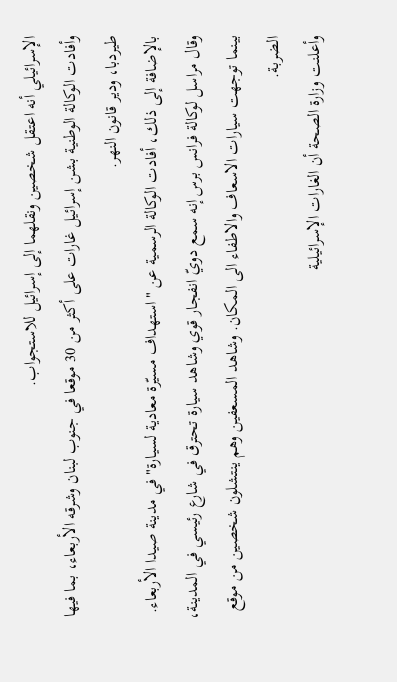الإسرائيلي أنه اعتقل شخصين ونقلهما إلى إسرائيل للاستجواب.
وأفادت الوكالة الوطنية بشن إسرائيل غارات على أكثر من 30 موقعا في جنوب لبنان وشرقه الأربعاء، بما فيها طيردبا، ودير قانون النهر.
بالإضافة إلى ذلك، أفادت الوكالة الرسمية عن "استهداف مسيّرة معادية لسيارة" في مدينة صيدا الأربعاء.
وقال مراسل لوكالة فرانس برس إنه سمع دويّ انفجار قوي وشاهد سيارة تحترق في شارع رئيسي في المدينة، بينما توجهت سيارات الاسعاف والاطفاء الى المكان. وشاهد المسعفين وهم ينتشلون شخصين من موقع الضربة.
وأعلنت وزارة الصحة أن الغارات الإسرائيلية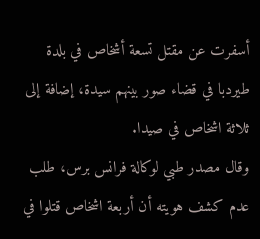أسفرت عن مقتل تسعة أشخاص في بلدة طيردبا في قضاء صور بينهم سيدة، إضافة إلى ثلاثة اشخاص في صيدا.
وقال مصدر طبي لوكالة فرانس برس، طلب عدم كشف هويته أن أربعة اشخاص قتلوا في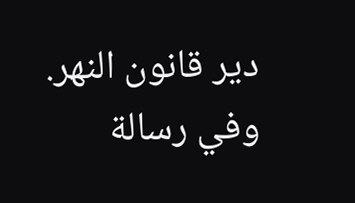دير قانون النهر.
وفي رسالة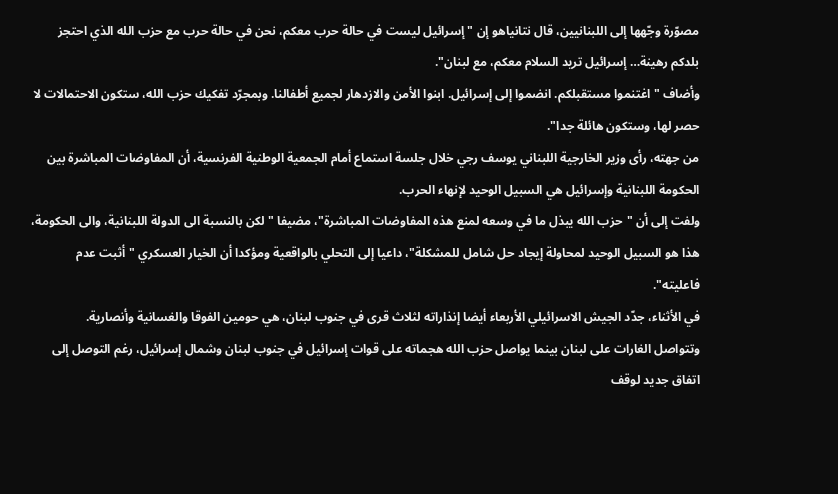مصوّرة وجّهها إلى اللبنانيين، قال نتانياهو إن "إسرائيل ليست في حالة حرب معكم، نحن في حالة حرب مع حزب الله الذي احتجز بلدكم رهينة… إسرائيل تريد السلام معكم، مع لبنان".
وأضاف "اغتنموا مستقبلكم. انضموا إلى إسرائيل. ابنوا الأمن والازدهار لجميع أطفالنا. وبمجرّد تفكيك حزب الله، ستكون الاحتمالات لا حصر لها، وستكون هائلة جدا".
من جهته، رأى وزير الخارجية اللبناني يوسف رجي خلال جلسة استماع أمام الجمعية الوطنية الفرنسية، أن المفاوضات المباشرة بين الحكومة اللبنانية وإسرائيل هي السبيل الوحيد لإنهاء الحرب.
ولفت إلى أن "حزب الله يبذل ما في وسعه لمنع هذه المفاوضات المباشرة"، مضيفا "لكن بالنسبة الى الدولة اللبنانية، والى الحكومة، هذا هو السبيل الوحيد لمحاولة إيجاد حل شامل للمشكلة"، داعيا إلى التحلي بالواقعية ومؤكدا أن الخيار العسكري "أثبت عدم فاعليته".
في الأثناء، جدّد الجيش الاسرائيلي الأربعاء أيضا إنذاراته لثلاث قرى في جنوب لبنان، هي حومين الفوقا والغسانية وأنصارية.
وتتواصل الغارات على لبنان بينما يواصل حزب الله هجماته على قوات إسرائيل في جنوب لبنان وشمال إسرائيل، رغم التوصل إلى اتفاق جديد لوقف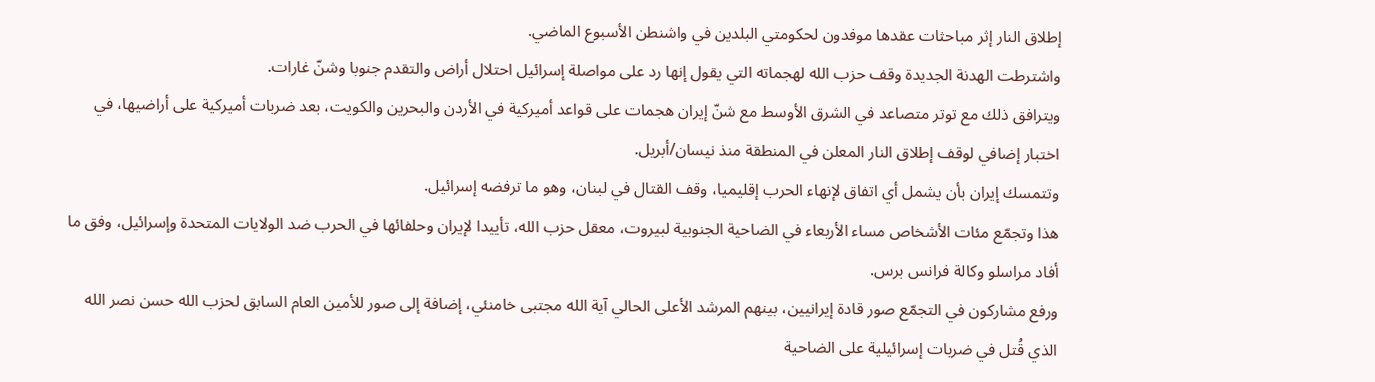إطلاق النار إثر مباحثات عقدها موفدون لحكومتي البلدين في واشنطن الأسبوع الماضي.
واشترطت الهدنة الجديدة وقف حزب الله لهجماته التي يقول إنها رد على مواصلة إسرائيل احتلال أراض والتقدم جنوبا وشنّ غارات.
ويترافق ذلك مع توتر متصاعد في الشرق الأوسط مع شنّ إيران هجمات على قواعد أميركية في الأردن والبحرين والكويت، بعد ضربات أميركية على أراضيها، في اختبار إضافي لوقف إطلاق النار المعلن في المنطقة منذ نيسان/أبريل.
وتتمسك إيران بأن يشمل أي اتفاق لإنهاء الحرب إقليميا، وقف القتال في لبنان، وهو ما ترفضه إسرائيل.
هذا وتجمّع مئات الأشخاص مساء الأربعاء في الضاحية الجنوبية لبيروت، معقل حزب الله، تأييدا لإيران وحلفائها في الحرب ضد الولايات المتحدة وإسرائيل، وفق ما أفاد مراسلو وكالة فرانس برس.
ورفع مشاركون في التجمّع صور قادة إيرانيين، بينهم المرشد الأعلى الحالي آية الله مجتبى خامنئي، إضافة إلى صور للأمين العام السابق لحزب الله حسن نصر الله الذي قُتل في ضربات إسرائيلية على الضاحية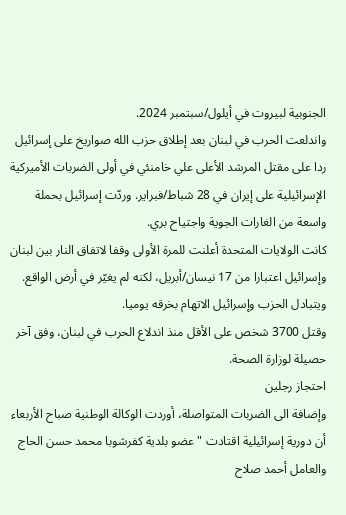الجنوبية لبيروت في أيلول/سبتمبر 2024.
واندلعت الحرب في لبنان بعد إطلاق حزب الله صواريخ على إسرائيل ردا على مقتل المرشد الأعلى علي خامنئي في أولى الضربات الأميركية الإسرائيلية على إيران في 28 شباط/فبراير. وردّت إسرائيل بحملة واسعة من الغارات الجوية واجتياح بري.
كانت الولايات المتحدة أعلنت للمرة الأولى وقفا لاتفاق النار بين لبنان وإسرائيل اعتبارا من 17 نيسان/أبريل، لكنه لم يغيّر في أرض الواقع. ويتبادل الحزب وإسرائيل الاتهام بخرقه يوميا.
وقتل 3700 شخص على الأقل منذ اندلاع الحرب في لبنان، وفق آخر حصيلة لوزارة الصحة.
احتجاز رجلين
وإضافة الى الضربات المتواصلة، أوردت الوكالة الوطنية صباح الأربعاء أن دورية إسرائيلية اقتادت "عضو بلدية كفرشوبا محمد حسن الحاج والعامل أحمد صلاح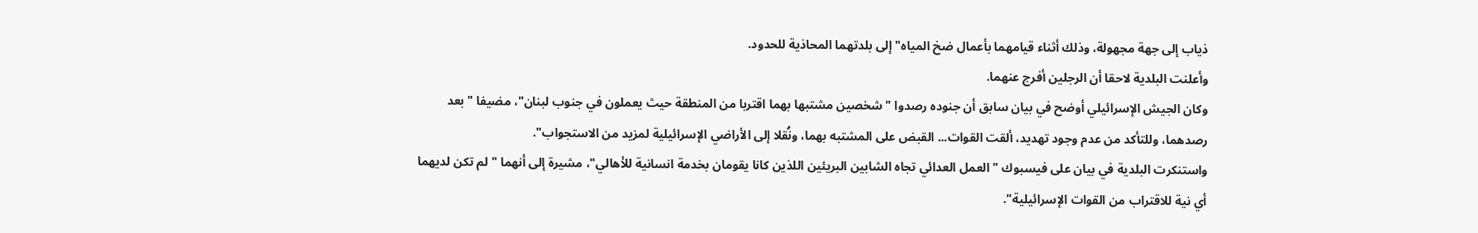ذياب إلى جهة مجهولة، وذلك أثناء قيامهما بأعمال ضخ المياه" إلى بلدتهما المحاذية للحدود.
وأعلنت البلدية لاحقا أن الرجلين أفرج عنهما.
وكان الجيش الإسرائيلي أوضح في بيان سابق أن جنوده رصدوا "شخصين مشتبها بهما اقتربا من المنطقة حيث يعملون في جنوب لبنان"، مضيفا "بعد رصدهما، وللتأكد من عدم وجود تهديد، ألقت القوات... القبض على المشتبه بهما، ونُقلا إلى الأراضي الإسرائيلية لمزيد من الاستجواب".
واستنكرت البلدية في بيان على فيسبوك "العمل العدائي تجاه الشابين البريئين اللذين كانا يقومان بخدمة انسانية للأهالي"، مشيرة إلى أنهما "لم تكن لديهما أي نية للاقتراب من القوات الإسرائيلية".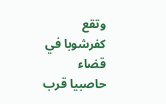وتقع كفرشوبا في قضاء حاصبيا قرب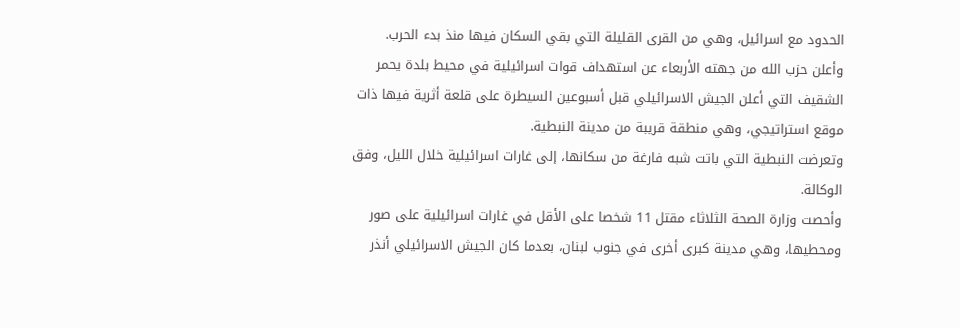الحدود مع اسرائيل، وهي من القرى القليلة التي بقي السكان فيها منذ بدء الحرب.
وأعلن حزب الله من جهته الأربعاء عن استهداف قوات اسرائيلية في محيط بلدة يحمر الشقيف التي أعلن الجيش الاسرائيلي قبل أسبوعين السيطرة على قلعة أثرية فيها ذات موقع استراتيجي، وهي منطقة قريبة من مدينة النبطية.
وتعرضت النبطية التي باتت شبه فارغة من سكانها، إلى غارات اسرائيلية خلال الليل، وفق الوكالة.
وأحصت وزارة الصحة الثلاثاء مقتل 11 شخصا على الأقل في غارات اسرائيلية على صور ومحطيها، وهي مدينة كبرى أخرى في جنوب لبنان، بعدما كان الجيش الاسرائيلي أنذر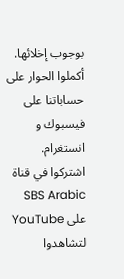بوجوب إخلائها.
أكملوا الحوار على حساباتنا على فيسبوك و انستغرام.
اشتركوا في قناة SBS Arabic على YouTube لتشاهدوا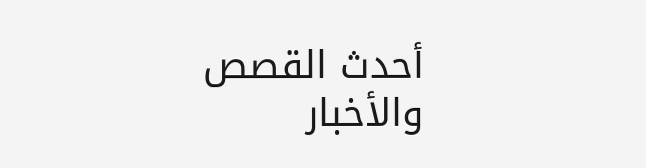أحدث القصص والأخبار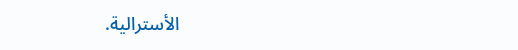الأسترالية.